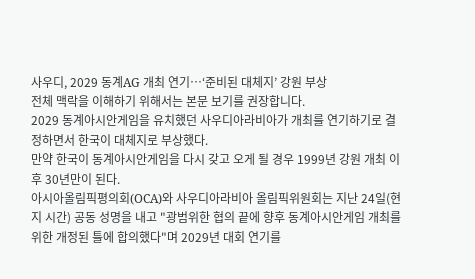사우디, 2029 동계AG 개최 연기…‘준비된 대체지’ 강원 부상
전체 맥락을 이해하기 위해서는 본문 보기를 권장합니다.
2029 동계아시안게임을 유치했던 사우디아라비아가 개최를 연기하기로 결정하면서 한국이 대체지로 부상했다.
만약 한국이 동계아시안게임을 다시 갖고 오게 될 경우 1999년 강원 개최 이후 30년만이 된다.
아시아올림픽평의회(OCA)와 사우디아라비아 올림픽위원회는 지난 24일(현지 시간) 공동 성명을 내고 "광범위한 협의 끝에 향후 동계아시안게임 개최를 위한 개정된 틀에 합의했다"며 2029년 대회 연기를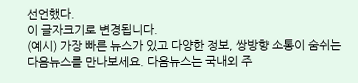선언했다.
이 글자크기로 변경됩니다.
(예시) 가장 빠른 뉴스가 있고 다양한 정보, 쌍방향 소통이 숨쉬는 다음뉴스를 만나보세요. 다음뉴스는 국내외 주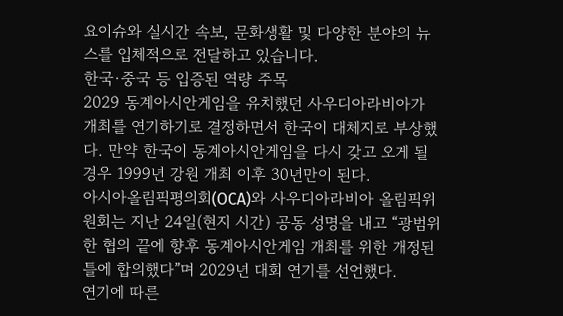요이슈와 실시간 속보, 문화생활 및 다양한 분야의 뉴스를 입체적으로 전달하고 있습니다.
한국·중국 등 입증된 역량 주목
2029 동계아시안게임을 유치했던 사우디아라비아가 개최를 연기하기로 결정하면서 한국이 대체지로 부상했다. 만약 한국이 동계아시안게임을 다시 갖고 오게 될 경우 1999년 강원 개최 이후 30년만이 된다.
아시아올림픽평의회(OCA)와 사우디아라비아 올림픽위원회는 지난 24일(현지 시간) 공동 성명을 내고 “광범위한 협의 끝에 향후 동계아시안게임 개최를 위한 개정된 틀에 합의했다”며 2029년 대회 연기를 선언했다.
연기에 따른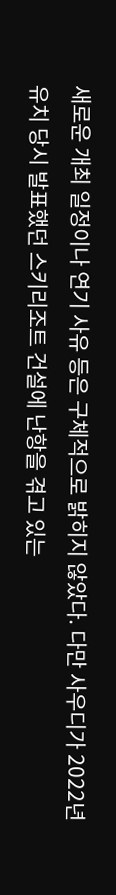새로운 개최 일정이나 연기 사유 등은 구체적으로 밝히지 않았다. 다만 사우디가 2022년 유치 당시 발표했던 스키리조트 건설에 난항을 겪고 있는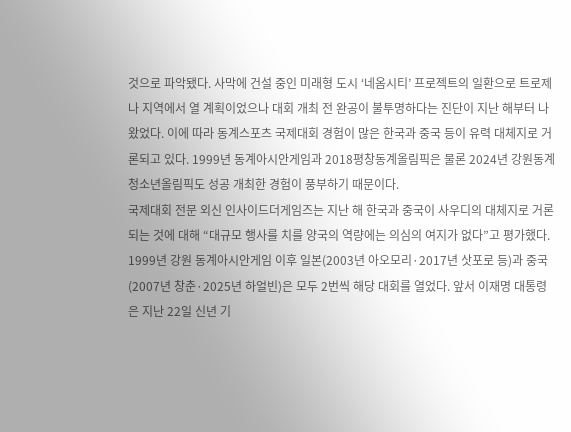것으로 파악됐다. 사막에 건설 중인 미래형 도시 ‘네옴시티’ 프로젝트의 일환으로 트로제나 지역에서 열 계획이었으나 대회 개최 전 완공이 불투명하다는 진단이 지난 해부터 나왔었다. 이에 따라 동계스포츠 국제대회 경험이 많은 한국과 중국 등이 유력 대체지로 거론되고 있다. 1999년 동계아시안게임과 2018평창동계올림픽은 물론 2024년 강원동계청소년올림픽도 성공 개최한 경험이 풍부하기 때문이다.
국제대회 전문 외신 인사이드더게임즈는 지난 해 한국과 중국이 사우디의 대체지로 거론되는 것에 대해 “대규모 행사를 치를 양국의 역량에는 의심의 여지가 없다”고 평가했다.
1999년 강원 동계아시안게임 이후 일본(2003년 아오모리·2017년 삿포로 등)과 중국(2007년 창춘·2025년 하얼빈)은 모두 2번씩 해당 대회를 열었다. 앞서 이재명 대통령은 지난 22일 신년 기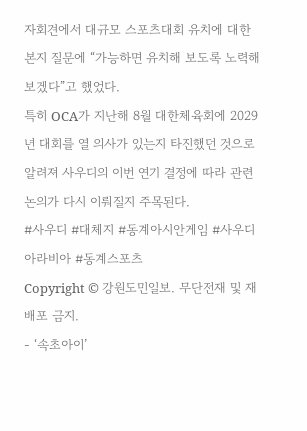자회견에서 대규모 스포츠대회 유치에 대한 본지 질문에 “가능하면 유치해 보도록 노력해 보겠다”고 했었다.
특히 OCA가 지난해 8월 대한체육회에 2029년 대회를 열 의사가 있는지 타진했던 것으로 알려져 사우디의 이번 연기 결정에 따라 관련 논의가 다시 이뤄질지 주목된다.
#사우디 #대체지 #동계아시안게임 #사우디아라비아 #동계스포츠
Copyright © 강원도민일보. 무단전재 및 재배포 금지.
- ‘속초아이’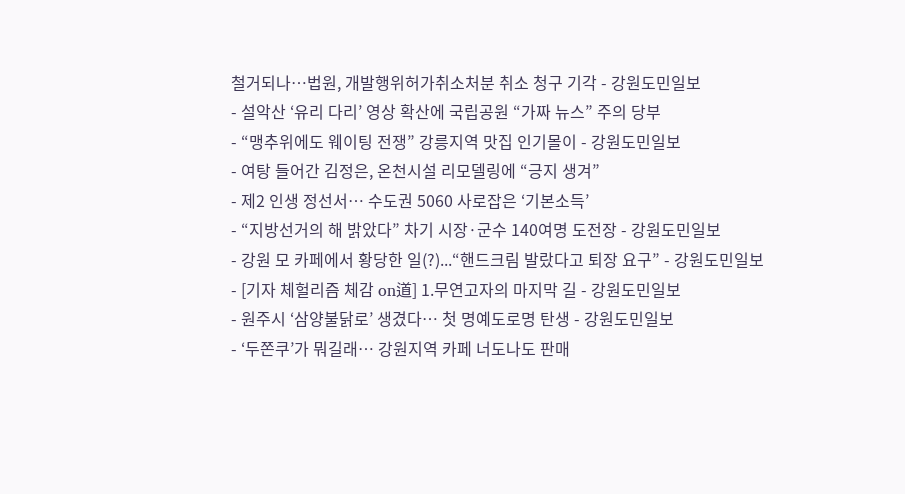철거되나…법원, 개발행위허가취소처분 취소 청구 기각 - 강원도민일보
- 설악산 ‘유리 다리’ 영상 확산에 국립공원 “가짜 뉴스” 주의 당부
- “맹추위에도 웨이팅 전쟁” 강릉지역 맛집 인기몰이 - 강원도민일보
- 여탕 들어간 김정은, 온천시설 리모델링에 “긍지 생겨”
- 제2 인생 정선서… 수도권 5060 사로잡은 ‘기본소득’
- “지방선거의 해 밝았다” 차기 시장·군수 140여명 도전장 - 강원도민일보
- 강원 모 카페에서 황당한 일(?)...“핸드크림 발랐다고 퇴장 요구” - 강원도민일보
- [기자 체헐리즘 체감 on道] 1.무연고자의 마지막 길 - 강원도민일보
- 원주시 ‘삼양불닭로’ 생겼다… 첫 명예도로명 탄생 - 강원도민일보
- ‘두쫀쿠’가 뭐길래… 강원지역 카페 너도나도 판매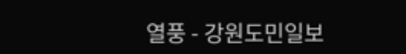열풍 - 강원도민일보